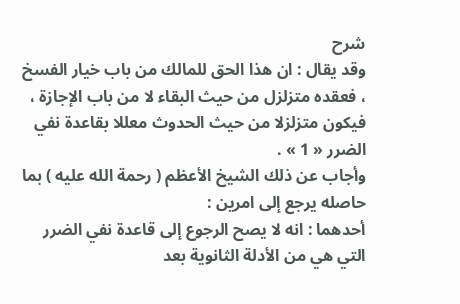شرح
وقد يقال : ان هذا الحق للمالك من باب خيار الفسخ ، فعقده متزلزل من حيث البقاء لا من باب الإجازة ، فيكون متزلزلا من حيث الحدوث معللا بقاعدة نفي الضرر « 1 » .
وأجاب عن ذلك الشيخ الأعظم ( رحمة الله عليه ) بما حاصله يرجع إلى امرين :
أحدهما : انه لا يصح الرجوع إلى قاعدة نفي الضرر التي هي من الأدلة الثانوية بعد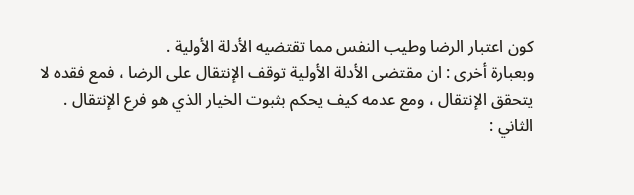كون اعتبار الرضا وطيب النفس مما تقتضيه الأدلة الأولية .
وبعبارة أخرى : ان مقتضى الأدلة الأولية توقف الإنتقال على الرضا ، فمع فقده لا يتحقق الإنتقال ، ومع عدمه كيف يحكم بثبوت الخيار الذي هو فرع الإنتقال .
الثاني :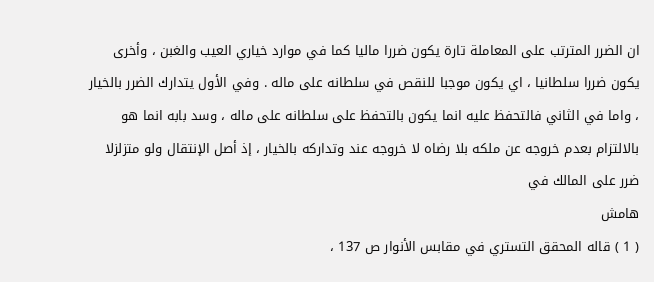ان الضرر المترتب على المعاملة تارة يكون ضررا ماليا كما في موارد خياري العيب والغبن ، وأخرى يكون ضررا سلطانيا ، اي يكون موجبا للنقص في سلطانه على ماله . وفي الأول يتدارك الضرر بالخيار ، واما في الثاني فالتحفظ عليه انما يكون بالتحفظ على سلطانه على ماله ، وسد بابه انما هو بالالتزام بعدم خروجه عن ملكه بلا رضاه لا خروجه عند وتداركه بالخيار ، إذ أصل الإنتقال ولو متزلزلا ضرر على المالك في
هامش
( 1 ) قاله المحقق التستري في مقابس الأنوار ص 137 ،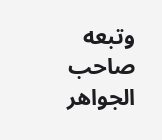وتبعه صاحب الجواهر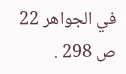في الجواهر 22 ص 298 .